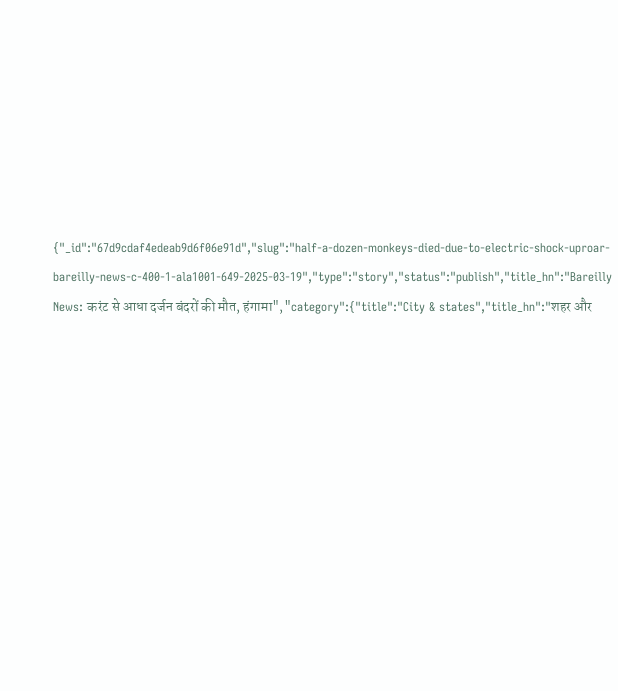{"_id":"67d9cdaf4edeab9d6f06e91d","slug":"half-a-dozen-monkeys-died-due-to-electric-shock-uproar-bareilly-news-c-400-1-ala1001-649-2025-03-19","type":"story","status":"publish","title_hn":"Bareilly News: करंट से आधा दर्जन बंदरों की मौत, हंगामा","category":{"title":"City & states","title_hn":"शहर और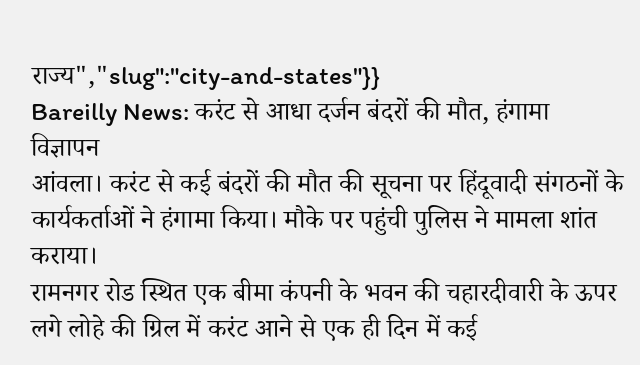राज्य","slug":"city-and-states"}}
Bareilly News: करंट से आधा दर्जन बंदरों की मौत, हंगामा
विज्ञापन
आंवला। करंट से कई बंदरों की मौत की सूचना पर हिंदूवादी संगठनों के कार्यकर्ताओं ने हंगामा किया। मौके पर पहुंची पुलिस ने मामला शांत कराया।
रामनगर रोड स्थित एक बीमा कंपनी के भवन की चहारदीवारी के ऊपर लगे लोहे की ग्रिल में करंट आने से एक ही दिन में कई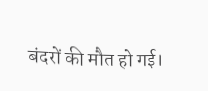बंदरों की मौत हो गई।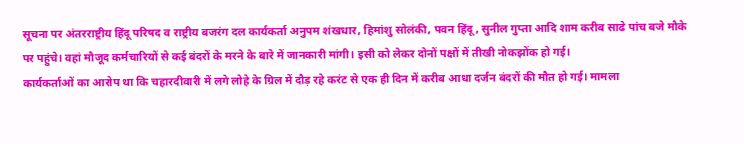सूचना पर अंतरराष्ट्रीय हिंदू परिषद व राष्ट्रीय बजरंग दल कार्यकर्ता अनुपम शंखधार, हिमांशु सोलंकी, पवन हिंदू, सुनील गुप्ता आदि शाम करीब साढे पांच बजे मौके पर पहुंचे। वहां मौजूद कर्मचारियों से कई बंदरों के मरने के बारे में जानकारी मांगी। इसी को लेकर दोनों पक्षों में तीखी नोकझोंक हो गई।
कार्यकर्ताओं का आरोप था कि चहारदीवारी में लगे लोहे के ग्रिल में दौड़ रहे करंट से एक ही दिन में करीब आधा दर्जन बंदरों की मौत हो गई। मामला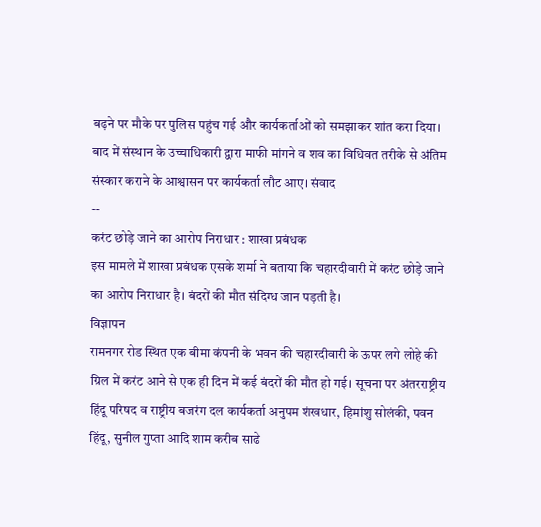बढ़ने पर मौके पर पुलिस पहुंच गई और कार्यकर्ताओं को समझाकर शांत करा दिया। बाद में संस्थान के उच्चाधिकारी द्वारा माफी मांगने व शव का विधिवत तरीके से अंतिम संस्कार कराने के आश्वासन पर कार्यकर्ता लौट आए। संवाद
--
करंट छोड़े जाने का आरोप निराधार : शाखा प्रबंधक
इस मामले में शाखा प्रबंधक एसके शर्मा ने बताया कि चहारदीवारी में करंट छोड़े जाने का आरोप निराधार है। बंदरों की मौत संदिग्ध जान पड़ती है।
विज्ञापन
रामनगर रोड स्थित एक बीमा कंपनी के भवन की चहारदीवारी के ऊपर लगे लोहे की ग्रिल में करंट आने से एक ही दिन में कई बंदरों की मौत हो गई। सूचना पर अंतरराष्ट्रीय हिंदू परिषद व राष्ट्रीय बजरंग दल कार्यकर्ता अनुपम शंखधार, हिमांशु सोलंकी, पवन हिंदू, सुनील गुप्ता आदि शाम करीब साढे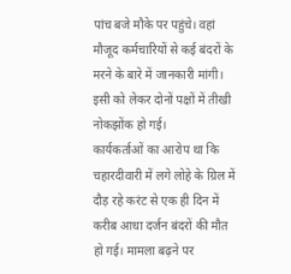पांच बजे मौके पर पहुंचे। वहां मौजूद कर्मचारियों से कई बंदरों के मरने के बारे में जानकारी मांगी। इसी को लेकर दोनों पक्षों में तीखी नोकझोंक हो गई।
कार्यकर्ताओं का आरोप था कि चहारदीवारी में लगे लोहे के ग्रिल में दौड़ रहे करंट से एक ही दिन में करीब आधा दर्जन बंदरों की मौत हो गई। मामला बढ़ने पर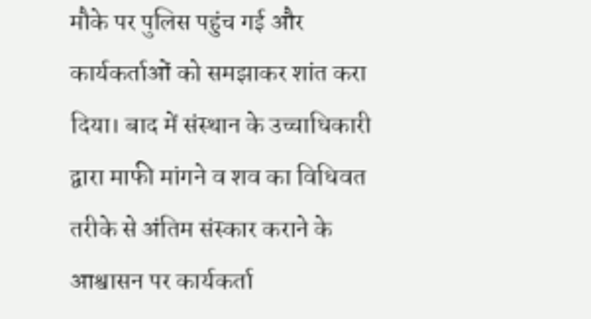मौके पर पुलिस पहुंच गई और कार्यकर्ताओं को समझाकर शांत करा दिया। बाद में संस्थान के उच्चाधिकारी द्वारा माफी मांगने व शव का विधिवत तरीके से अंतिम संस्कार कराने के आश्वासन पर कार्यकर्ता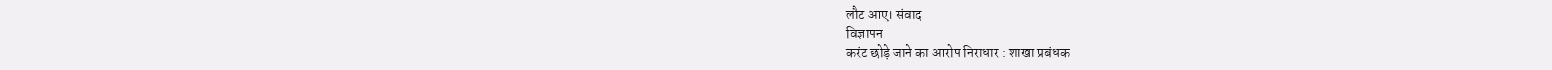लौट आए। संवाद
विज्ञापन
करंट छोड़े जाने का आरोप निराधार : शाखा प्रबंधक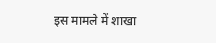इस मामले में शाखा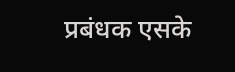प्रबंधक एसके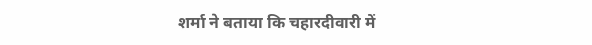शर्मा ने बताया कि चहारदीवारी में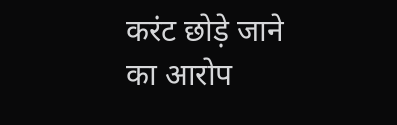करंट छोड़े जाने का आरोप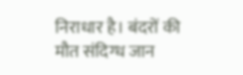निराधार है। बंदरों की मौत संदिग्ध जान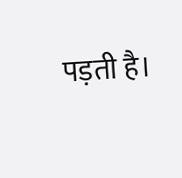पड़ती है।